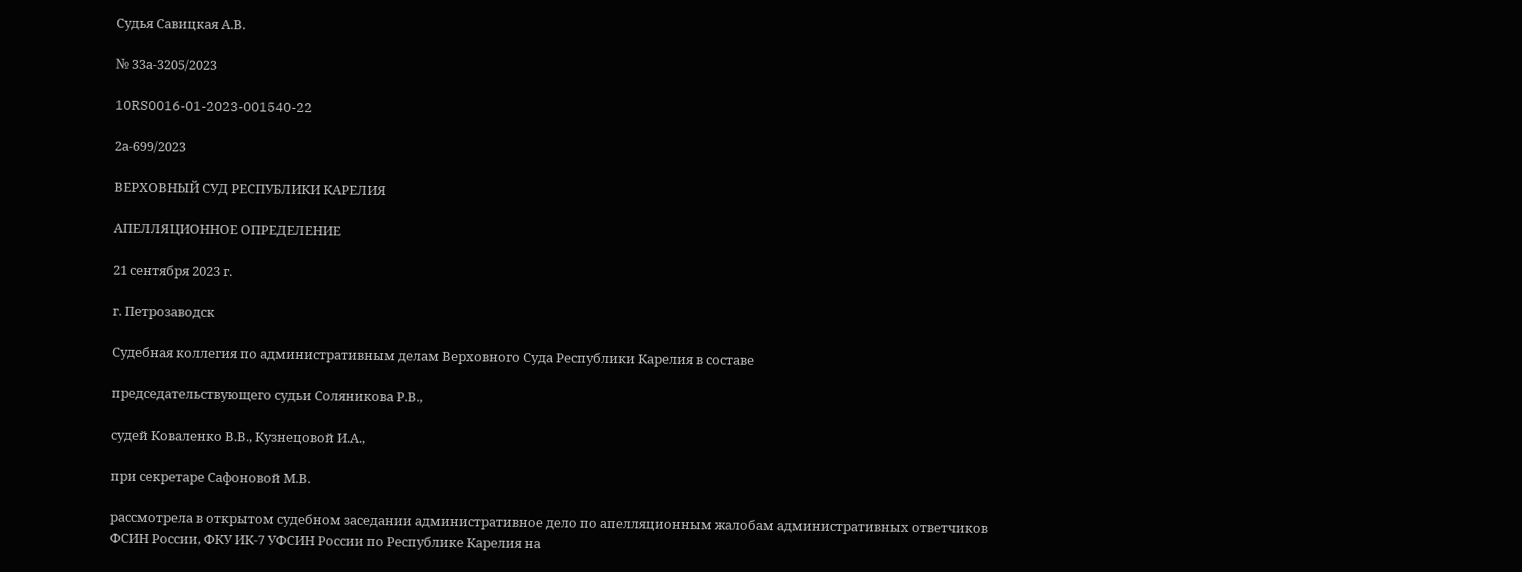Судья Савицкая А.В.

№ 33а-3205/2023

10RS0016-01-2023-001540-22

2а-699/2023

ВЕРХОВНЫЙ СУД РЕСПУБЛИКИ КАРЕЛИЯ

АПЕЛЛЯЦИОННОЕ ОПРЕДЕЛЕНИЕ

21 сентября 2023 г.

г. Петрозаводск

Судебная коллегия по административным делам Верховного Суда Республики Карелия в составе

председательствующего судьи Соляникова Р.В.,

судей Коваленко В.В., Кузнецовой И.А.,

при секретаре Сафоновой М.В.

рассмотрела в открытом судебном заседании административное дело по апелляционным жалобам административных ответчиков ФСИН России, ФКУ ИК-7 УФСИН России по Республике Карелия на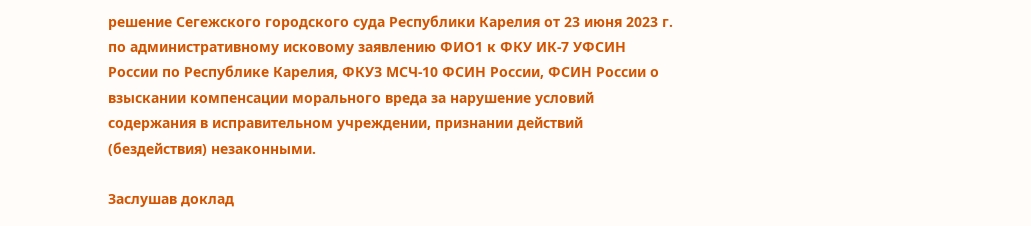решение Сегежского городского суда Республики Карелия от 23 июня 2023 г. по административному исковому заявлению ФИО1 к ФКУ ИК-7 УФСИН России по Республике Карелия, ФКУЗ МСЧ-10 ФСИН России, ФСИН России о взыскании компенсации морального вреда за нарушение условий содержания в исправительном учреждении, признании действий (бездействия) незаконными.

Заслушав доклад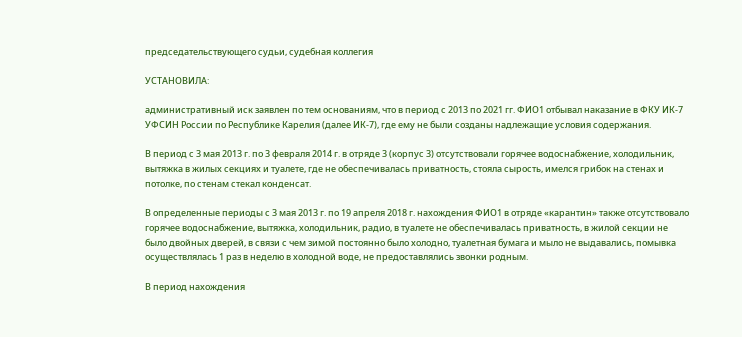председательствующего судьи, судебная коллегия

УСТАНОВИЛА:

административный иск заявлен по тем основаниям, что в период с 2013 по 2021 гг. ФИО1 отбывал наказание в ФКУ ИК-7 УФСИН России по Республике Карелия (далее ИК-7), где ему не были созданы надлежащие условия содержания.

В период с 3 мая 2013 г. по 3 февраля 2014 г. в отряде 3 (корпус 3) отсутствовали горячее водоснабжение, холодильник, вытяжка в жилых секциях и туалете, где не обеспечивалась приватность, стояла сырость, имелся грибок на стенах и потолке, по стенам стекал конденсат.

В определенные периоды с 3 мая 2013 г. по 19 апреля 2018 г. нахождения ФИО1 в отряде «карантин» также отсутствовало горячее водоснабжение, вытяжка, холодильник, радио, в туалете не обеспечивалась приватность, в жилой секции не было двойных дверей, в связи с чем зимой постоянно было холодно, туалетная бумага и мыло не выдавались, помывка осуществлялась 1 раз в неделю в холодной воде, не предоставлялись звонки родным.

В период нахождения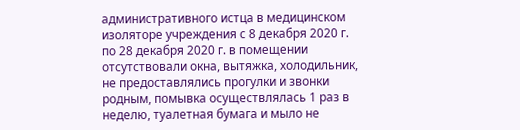административного истца в медицинском изоляторе учреждения с 8 декабря 2020 г. по 28 декабря 2020 г. в помещении отсутствовали окна, вытяжка, холодильник, не предоставлялись прогулки и звонки родным, помывка осуществлялась 1 раз в неделю, туалетная бумага и мыло не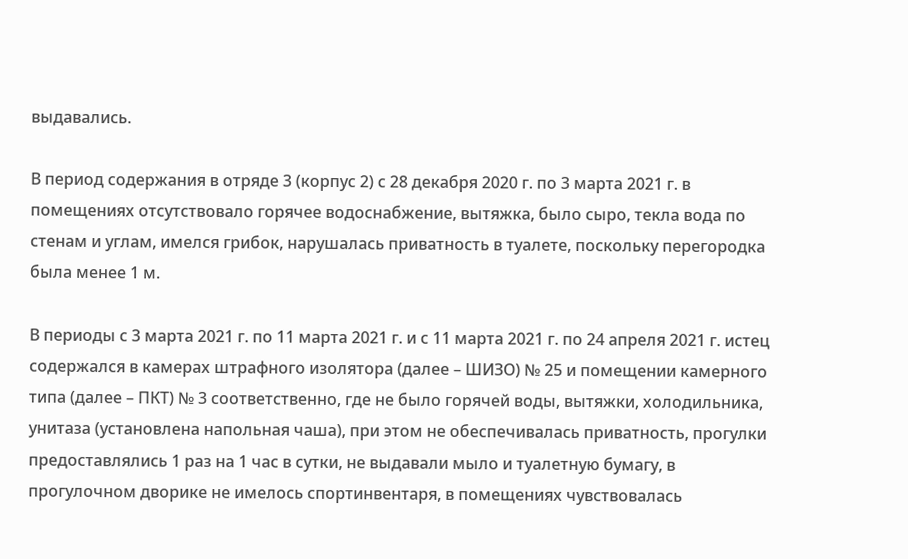выдавались.

В период содержания в отряде 3 (корпус 2) с 28 декабря 2020 г. по 3 марта 2021 г. в помещениях отсутствовало горячее водоснабжение, вытяжка, было сыро, текла вода по стенам и углам, имелся грибок, нарушалась приватность в туалете, поскольку перегородка была менее 1 м.

В периоды с 3 марта 2021 г. по 11 марта 2021 г. и с 11 марта 2021 г. по 24 апреля 2021 г. истец содержался в камерах штрафного изолятора (далее – ШИЗО) № 25 и помещении камерного типа (далее – ПКТ) № 3 соответственно, где не было горячей воды, вытяжки, холодильника, унитаза (установлена напольная чаша), при этом не обеспечивалась приватность, прогулки предоставлялись 1 раз на 1 час в сутки, не выдавали мыло и туалетную бумагу, в прогулочном дворике не имелось спортинвентаря, в помещениях чувствовалась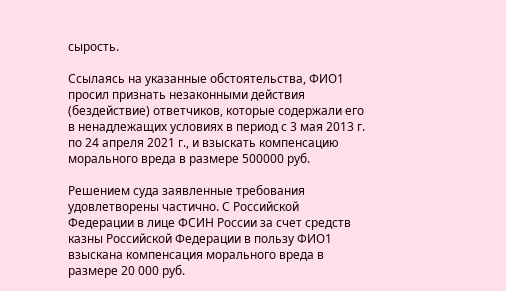сырость.

Ссылаясь на указанные обстоятельства, ФИО1 просил признать незаконными действия (бездействие) ответчиков, которые содержали его в ненадлежащих условиях в период с 3 мая 2013 г. по 24 апреля 2021 г., и взыскать компенсацию морального вреда в размере 500000 руб.

Решением суда заявленные требования удовлетворены частично. С Российской Федерации в лице ФСИН России за счет средств казны Российской Федерации в пользу ФИО1 взыскана компенсация морального вреда в размере 20 000 руб.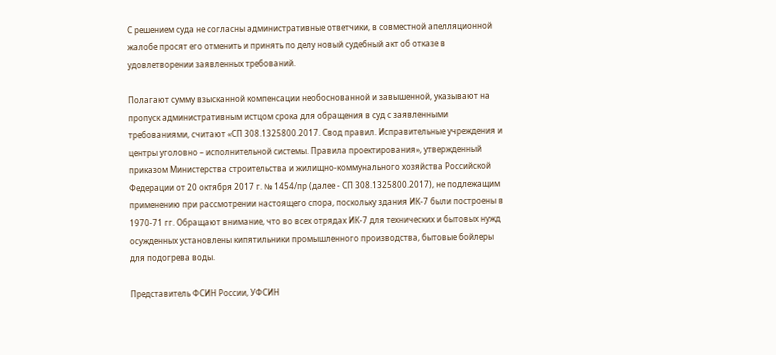С решением суда не согласны административные ответчики, в совместной апелляционной жалобе просят его отменить и принять по делу новый судебный акт об отказе в удовлетворении заявленных требований.

Полагают сумму взысканной компенсации необоснованной и завышенной, указывают на пропуск административным истцом срока для обращения в суд с заявленными требованиями, считают «СП 308.1325800.2017. Свод правил. Исправительные учреждения и центры уголовно – исполнительной системы. Правила проектирования», утвержденный приказом Министерства строительства и жилищно-коммунального хозяйства Российской Федерации от 20 октября 2017 г. № 1454/пр (далее - СП 308.1325800.2017), не подлежащим применению при рассмотрении настоящего спора, поскольку здания ИК-7 были построены в 1970-71 гг. Обращают внимание, что во всех отрядах ИК-7 для технических и бытовых нужд осужденных установлены кипятильники промышленного производства, бытовые бойлеры для подогрева воды.

Представитель ФСИН России, УФСИН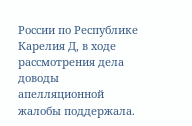России по Республике Карелия Д, в ходе рассмотрения дела доводы апелляционной жалобы поддержала.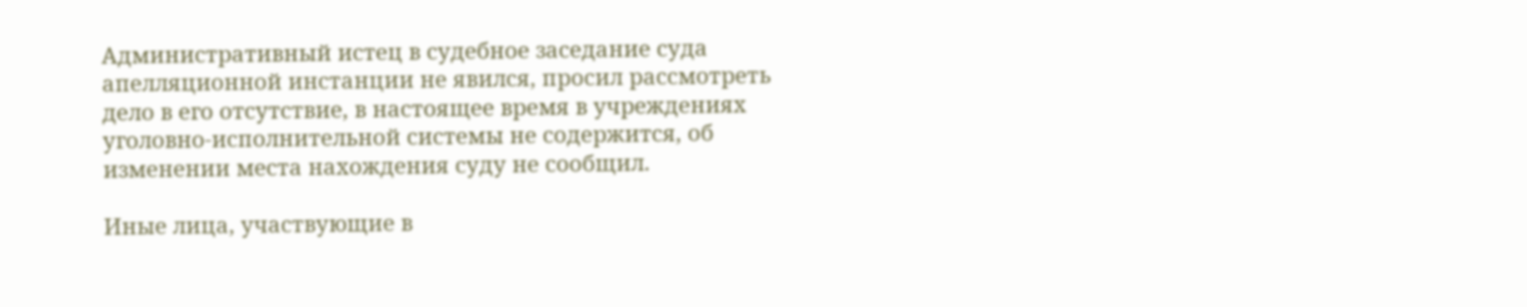Административный истец в судебное заседание суда апелляционной инстанции не явился, просил рассмотреть дело в его отсутствие, в настоящее время в учреждениях уголовно-исполнительной системы не содержится, об изменении места нахождения суду не сообщил.

Иные лица, участвующие в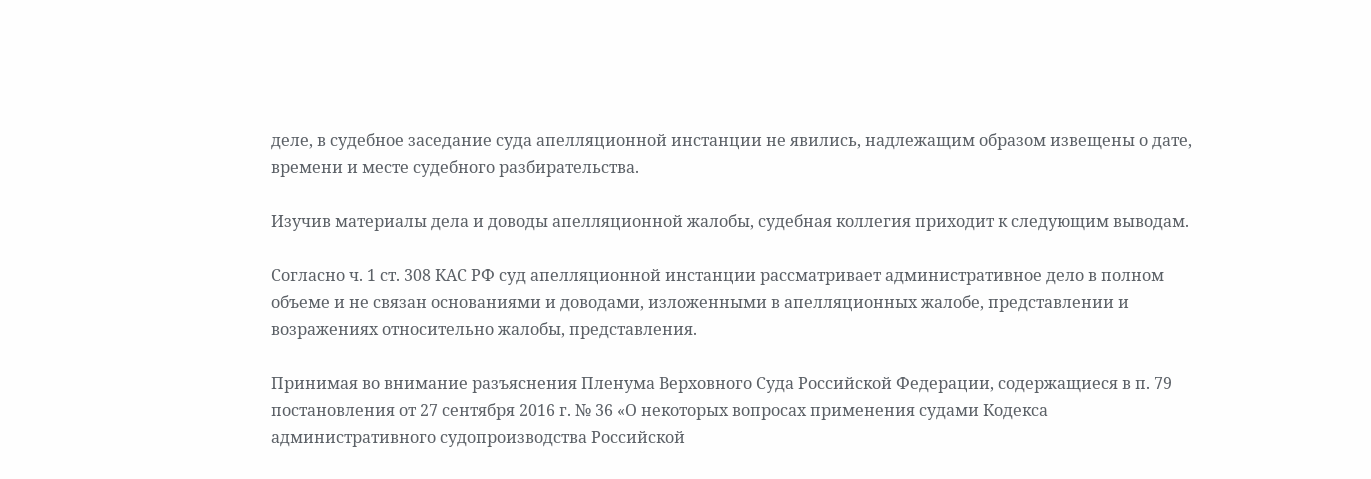деле, в судебное заседание суда апелляционной инстанции не явились, надлежащим образом извещены о дате, времени и месте судебного разбирательства.

Изучив материалы дела и доводы апелляционной жалобы, судебная коллегия приходит к следующим выводам.

Согласно ч. 1 ст. 308 КАС РФ суд апелляционной инстанции рассматривает административное дело в полном объеме и не связан основаниями и доводами, изложенными в апелляционных жалобе, представлении и возражениях относительно жалобы, представления.

Принимая во внимание разъяснения Пленума Верховного Суда Российской Федерации, содержащиеся в п. 79 постановления от 27 сентября 2016 г. № 36 «О некоторых вопросах применения судами Кодекса административного судопроизводства Российской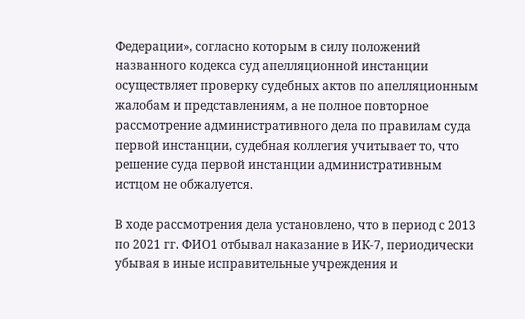Федерации», согласно которым в силу положений названного кодекса суд апелляционной инстанции осуществляет проверку судебных актов по апелляционным жалобам и представлениям, а не полное повторное рассмотрение административного дела по правилам суда первой инстанции, судебная коллегия учитывает то, что решение суда первой инстанции административным истцом не обжалуется.

В ходе рассмотрения дела установлено, что в период с 2013 по 2021 гг. ФИО1 отбывал наказание в ИК-7, периодически убывая в иные исправительные учреждения и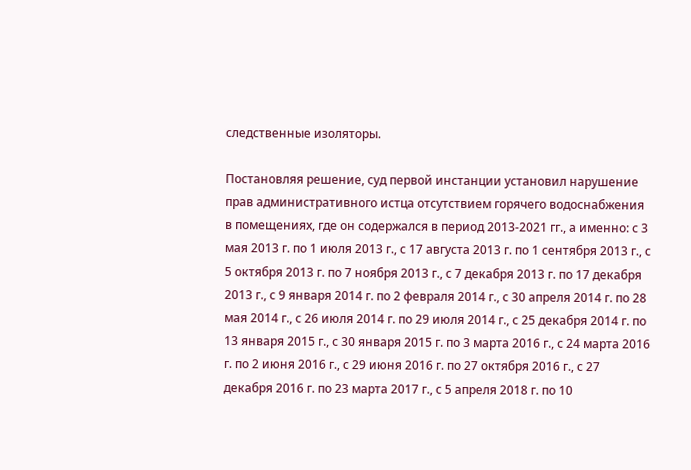следственные изоляторы.

Постановляя решение, суд первой инстанции установил нарушение прав административного истца отсутствием горячего водоснабжения в помещениях, где он содержался в период 2013-2021 гг., а именно: с 3 мая 2013 г. по 1 июля 2013 г., с 17 августа 2013 г. по 1 сентября 2013 г., с 5 октября 2013 г. по 7 ноября 2013 г., с 7 декабря 2013 г. по 17 декабря 2013 г., с 9 января 2014 г. по 2 февраля 2014 г., с 30 апреля 2014 г. по 28 мая 2014 г., с 26 июля 2014 г. по 29 июля 2014 г., с 25 декабря 2014 г. по 13 января 2015 г., с 30 января 2015 г. по 3 марта 2016 г., с 24 марта 2016 г. по 2 июня 2016 г., с 29 июня 2016 г. по 27 октября 2016 г., с 27 декабря 2016 г. по 23 марта 2017 г., с 5 апреля 2018 г. по 10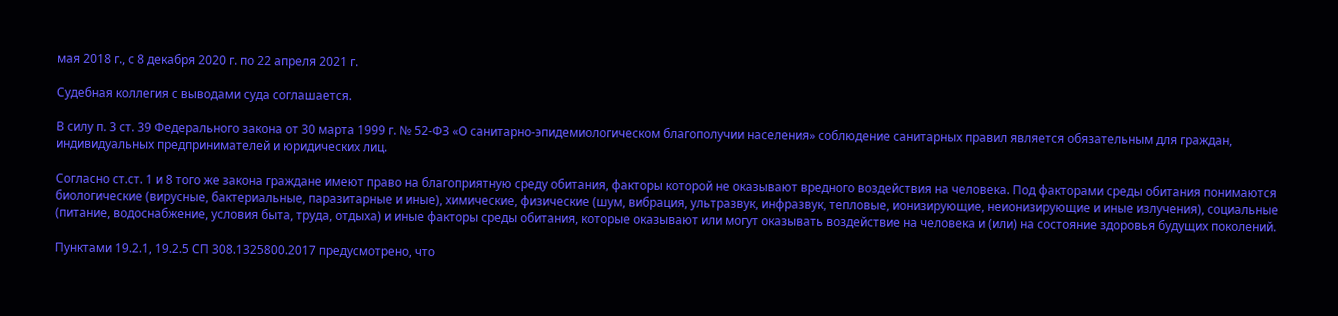мая 2018 г., с 8 декабря 2020 г. по 22 апреля 2021 г.

Судебная коллегия с выводами суда соглашается.

В силу п. 3 ст. 39 Федерального закона от 30 марта 1999 г. № 52-ФЗ «О санитарно-эпидемиологическом благополучии населения» соблюдение санитарных правил является обязательным для граждан, индивидуальных предпринимателей и юридических лиц.

Согласно ст.ст. 1 и 8 того же закона граждане имеют право на благоприятную среду обитания, факторы которой не оказывают вредного воздействия на человека. Под факторами среды обитания понимаются биологические (вирусные, бактериальные, паразитарные и иные), химические, физические (шум, вибрация, ультразвук, инфразвук, тепловые, ионизирующие, неионизирующие и иные излучения), социальные (питание, водоснабжение, условия быта, труда, отдыха) и иные факторы среды обитания, которые оказывают или могут оказывать воздействие на человека и (или) на состояние здоровья будущих поколений.

Пунктами 19.2.1, 19.2.5 СП 308.1325800.2017 предусмотрено, что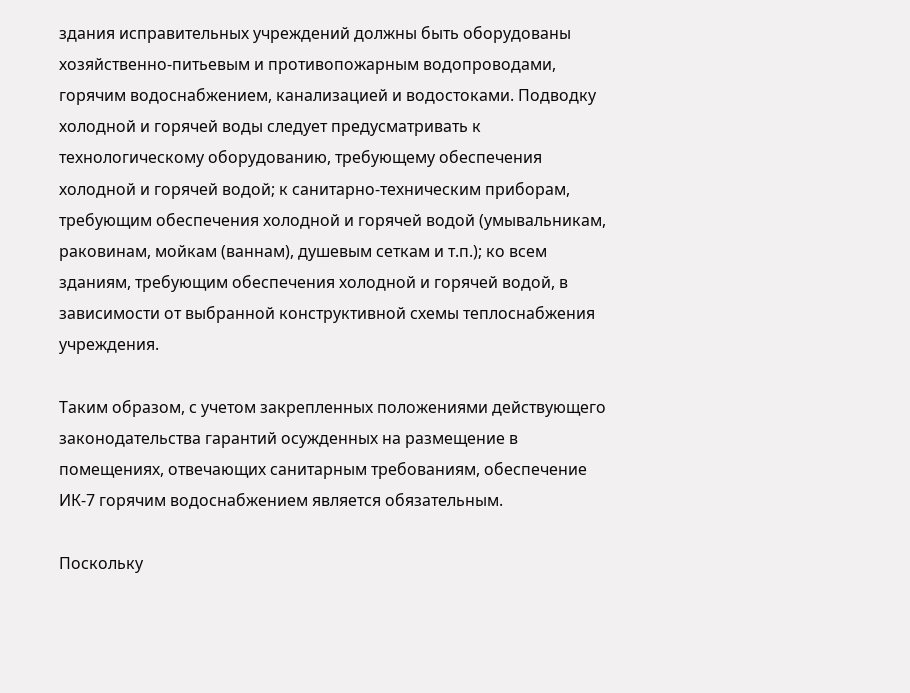здания исправительных учреждений должны быть оборудованы хозяйственно-питьевым и противопожарным водопроводами, горячим водоснабжением, канализацией и водостоками. Подводку холодной и горячей воды следует предусматривать к технологическому оборудованию, требующему обеспечения холодной и горячей водой; к санитарно-техническим приборам, требующим обеспечения холодной и горячей водой (умывальникам, раковинам, мойкам (ваннам), душевым сеткам и т.п.); ко всем зданиям, требующим обеспечения холодной и горячей водой, в зависимости от выбранной конструктивной схемы теплоснабжения учреждения.

Таким образом, с учетом закрепленных положениями действующего законодательства гарантий осужденных на размещение в помещениях, отвечающих санитарным требованиям, обеспечение ИК-7 горячим водоснабжением является обязательным.

Поскольку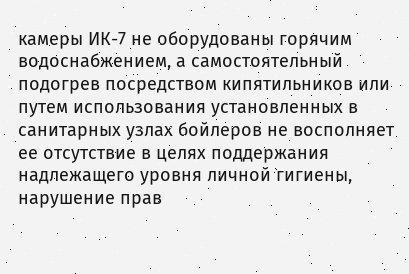камеры ИК-7 не оборудованы горячим водоснабжением, а самостоятельный подогрев посредством кипятильников или путем использования установленных в санитарных узлах бойлеров не восполняет ее отсутствие в целях поддержания надлежащего уровня личной гигиены, нарушение прав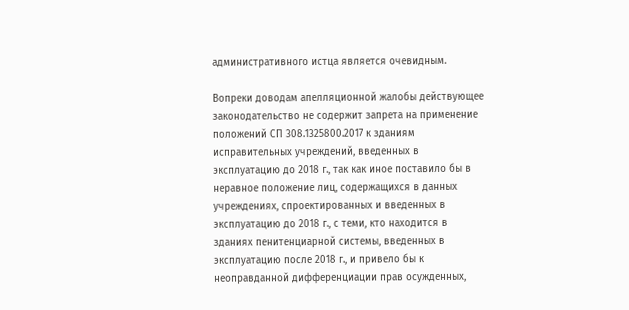административного истца является очевидным.

Вопреки доводам апелляционной жалобы действующее законодательство не содержит запрета на применение положений СП 308.1325800.2017 к зданиям исправительных учреждений, введенных в эксплуатацию до 2018 г., так как иное поставило бы в неравное положение лиц, содержащихся в данных учреждениях, спроектированных и введенных в эксплуатацию до 2018 г., с теми, кто находится в зданиях пенитенциарной системы, введенных в эксплуатацию после 2018 г., и привело бы к неоправданной дифференциации прав осужденных,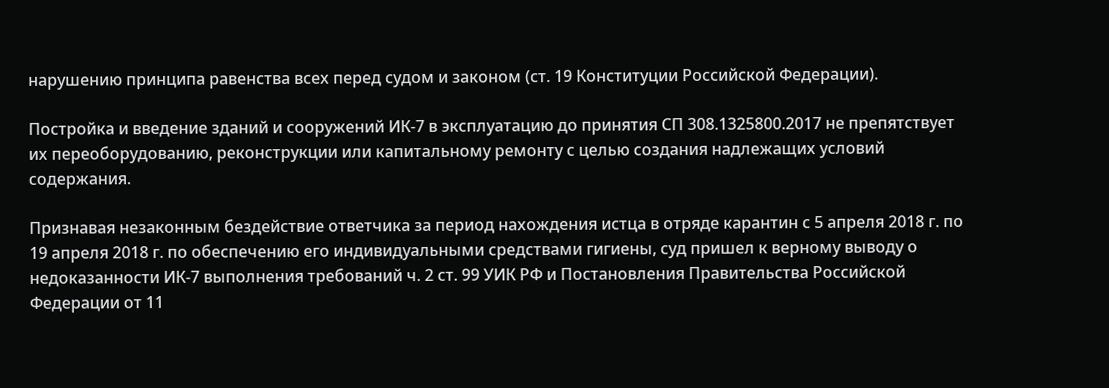нарушению принципа равенства всех перед судом и законом (ст. 19 Конституции Российской Федерации).

Постройка и введение зданий и сооружений ИК-7 в эксплуатацию до принятия СП 308.1325800.2017 не препятствует их переоборудованию, реконструкции или капитальному ремонту с целью создания надлежащих условий содержания.

Признавая незаконным бездействие ответчика за период нахождения истца в отряде карантин с 5 апреля 2018 г. по 19 апреля 2018 г. по обеспечению его индивидуальными средствами гигиены, суд пришел к верному выводу о недоказанности ИК-7 выполнения требований ч. 2 ст. 99 УИК РФ и Постановления Правительства Российской Федерации от 11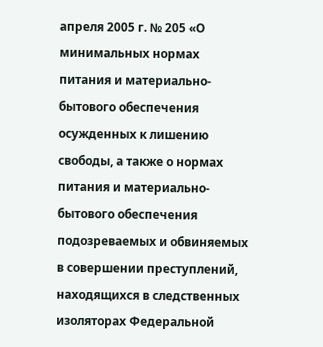апреля 2005 г. № 205 «О минимальных нормах питания и материально-бытового обеспечения осужденных к лишению свободы, а также о нормах питания и материально-бытового обеспечения подозреваемых и обвиняемых в совершении преступлений, находящихся в следственных изоляторах Федеральной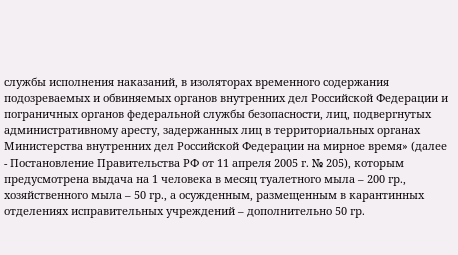службы исполнения наказаний, в изоляторах временного содержания подозреваемых и обвиняемых органов внутренних дел Российской Федерации и пограничных органов федеральной службы безопасности, лиц, подвергнутых административному аресту, задержанных лиц в территориальных органах Министерства внутренних дел Российской Федерации на мирное время» (далее - Постановление Правительства РФ от 11 апреля 2005 г. № 205), которым предусмотрена выдача на 1 человека в месяц туалетного мыла – 200 гр., хозяйственного мыла – 50 гр., а осужденным, размещенным в карантинных отделениях исправительных учреждений – дополнительно 50 гр.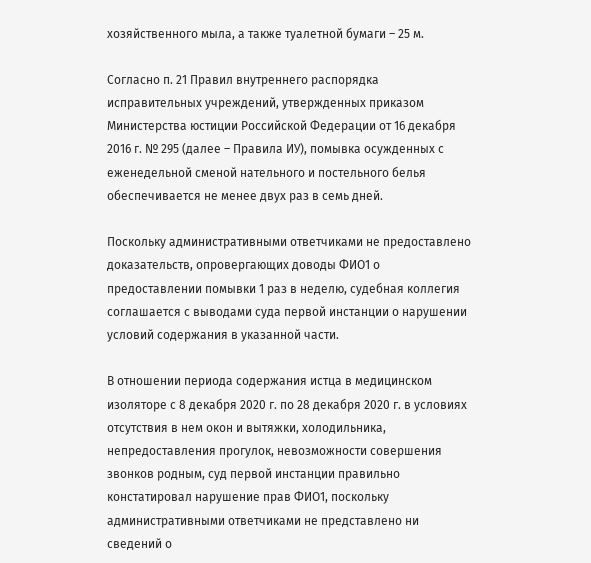хозяйственного мыла, а также туалетной бумаги – 25 м.

Согласно п. 21 Правил внутреннего распорядка исправительных учреждений, утвержденных приказом Министерства юстиции Российской Федерации от 16 декабря 2016 г. № 295 (далее – Правила ИУ), помывка осужденных с еженедельной сменой нательного и постельного белья обеспечивается не менее двух раз в семь дней.

Поскольку административными ответчиками не предоставлено доказательств, опровергающих доводы ФИО1 о предоставлении помывки 1 раз в неделю, судебная коллегия соглашается с выводами суда первой инстанции о нарушении условий содержания в указанной части.

В отношении периода содержания истца в медицинском изоляторе с 8 декабря 2020 г. по 28 декабря 2020 г. в условиях отсутствия в нем окон и вытяжки, холодильника, непредоставления прогулок, невозможности совершения звонков родным, суд первой инстанции правильно констатировал нарушение прав ФИО1, поскольку административными ответчиками не представлено ни сведений о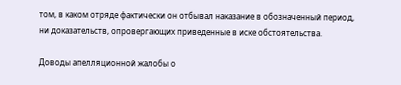том, в каком отряде фактически он отбывал наказание в обозначенный период, ни доказательств, опровергающих приведенные в иске обстоятельства.

Доводы апелляционной жалобы о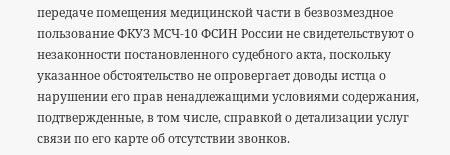передаче помещения медицинской части в безвозмездное пользование ФКУЗ МСЧ-10 ФСИН России не свидетельствуют о незаконности постановленного судебного акта, поскольку указанное обстоятельство не опровергает доводы истца о нарушении его прав ненадлежащими условиями содержания, подтвержденные, в том числе, справкой о детализации услуг связи по его карте об отсутствии звонков.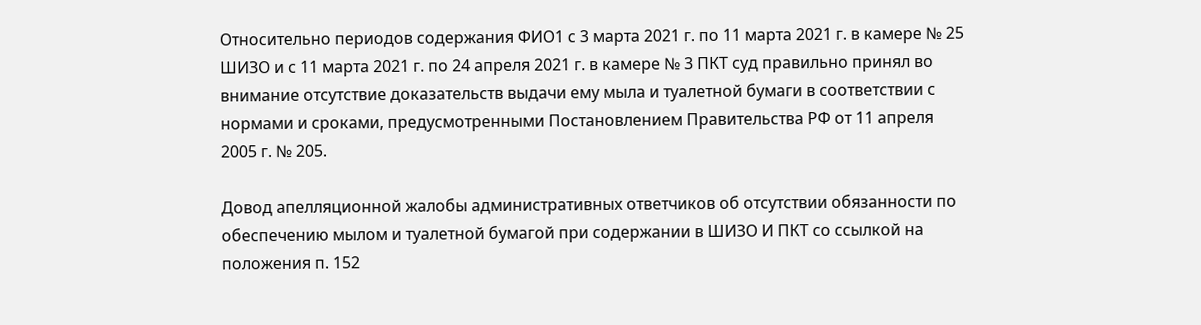Относительно периодов содержания ФИО1 с 3 марта 2021 г. по 11 марта 2021 г. в камере № 25 ШИЗО и с 11 марта 2021 г. по 24 апреля 2021 г. в камере № 3 ПКТ суд правильно принял во внимание отсутствие доказательств выдачи ему мыла и туалетной бумаги в соответствии с нормами и сроками, предусмотренными Постановлением Правительства РФ от 11 апреля 2005 г. № 205.

Довод апелляционной жалобы административных ответчиков об отсутствии обязанности по обеспечению мылом и туалетной бумагой при содержании в ШИЗО И ПКТ со ссылкой на положения п. 152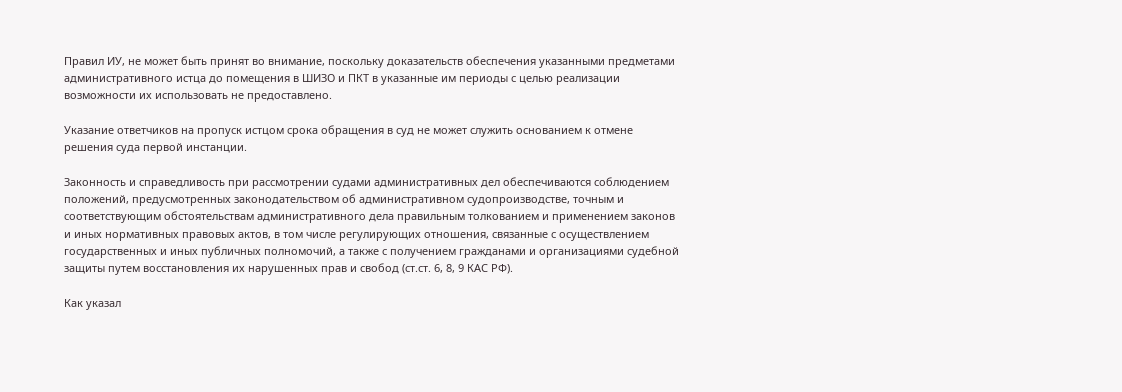Правил ИУ, не может быть принят во внимание, поскольку доказательств обеспечения указанными предметами административного истца до помещения в ШИЗО и ПКТ в указанные им периоды с целью реализации возможности их использовать не предоставлено.

Указание ответчиков на пропуск истцом срока обращения в суд не может служить основанием к отмене решения суда первой инстанции.

Законность и справедливость при рассмотрении судами административных дел обеспечиваются соблюдением положений, предусмотренных законодательством об административном судопроизводстве, точным и соответствующим обстоятельствам административного дела правильным толкованием и применением законов и иных нормативных правовых актов, в том числе регулирующих отношения, связанные с осуществлением государственных и иных публичных полномочий, а также с получением гражданами и организациями судебной защиты путем восстановления их нарушенных прав и свобод (ст.ст. 6, 8, 9 КАС РФ).

Как указал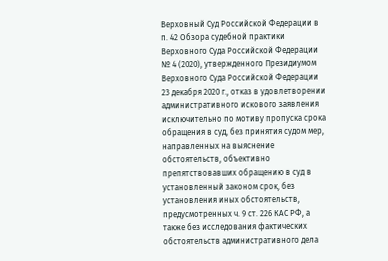Верховный Суд Российской Федерации в п. 42 Обзора судебной практики Верховного Суда Российской Федерации № 4 (2020), утвержденного Президиумом Верховного Суда Российской Федерации 23 декабря 2020 г., отказ в удовлетворении административного искового заявления исключительно по мотиву пропуска срока обращения в суд, без принятия судом мер, направленных на выяснение обстоятельств, объективно препятствовавших обращению в суд в установленный законом срок, без установления иных обстоятельств, предусмотренных ч. 9 ст. 226 КАС РФ, а также без исследования фактических обстоятельств административного дела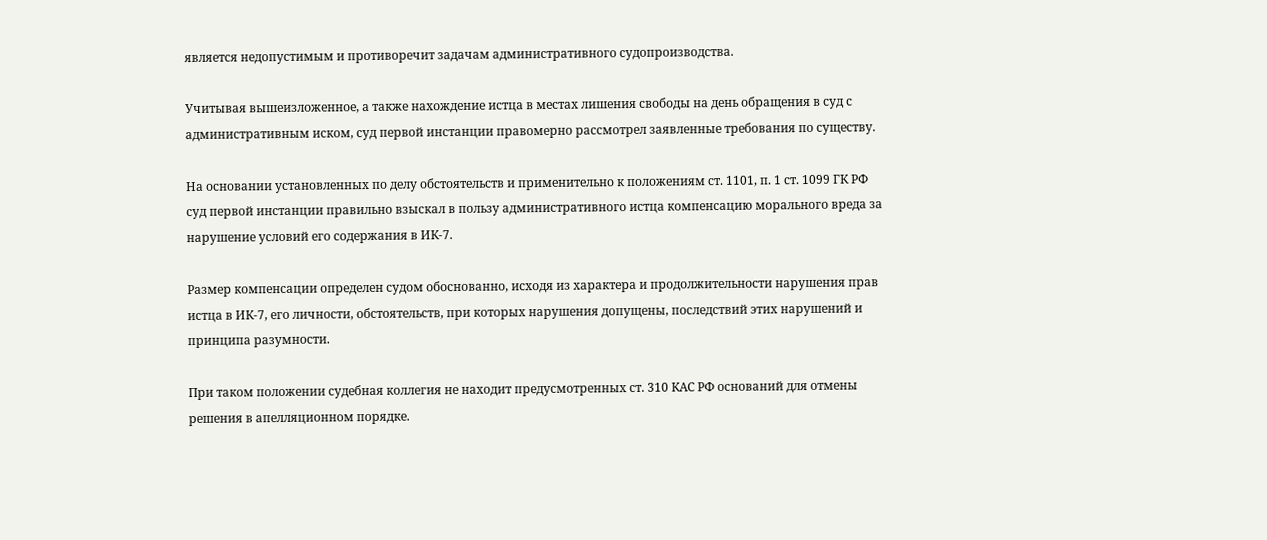является недопустимым и противоречит задачам административного судопроизводства.

Учитывая вышеизложенное, а также нахождение истца в местах лишения свободы на день обращения в суд с административным иском, суд первой инстанции правомерно рассмотрел заявленные требования по существу.

На основании установленных по делу обстоятельств и применительно к положениям ст. 1101, п. 1 ст. 1099 ГК РФ суд первой инстанции правильно взыскал в пользу административного истца компенсацию морального вреда за нарушение условий его содержания в ИК-7.

Размер компенсации определен судом обоснованно, исходя из характера и продолжительности нарушения прав истца в ИК-7, его личности, обстоятельств, при которых нарушения допущены, последствий этих нарушений и принципа разумности.

При таком положении судебная коллегия не находит предусмотренных ст. 310 КАС РФ оснований для отмены решения в апелляционном порядке.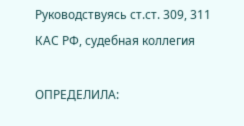Руководствуясь ст.ст. 309, 311 КАС РФ, судебная коллегия

ОПРЕДЕЛИЛА: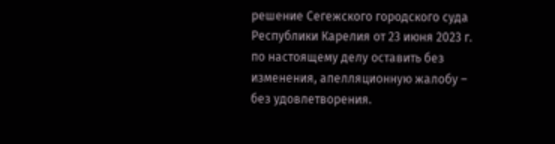решение Сегежского городского суда Республики Карелия от 23 июня 2023 г. по настоящему делу оставить без изменения, апелляционную жалобу – без удовлетворения.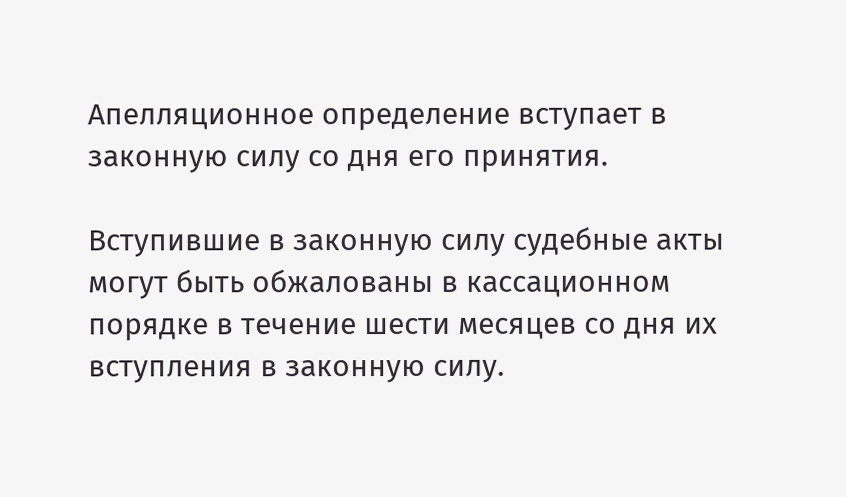Апелляционное определение вступает в законную силу со дня его принятия.

Вступившие в законную силу судебные акты могут быть обжалованы в кассационном порядке в течение шести месяцев со дня их вступления в законную силу.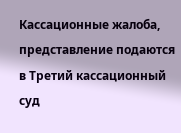Кассационные жалоба, представление подаются в Третий кассационный суд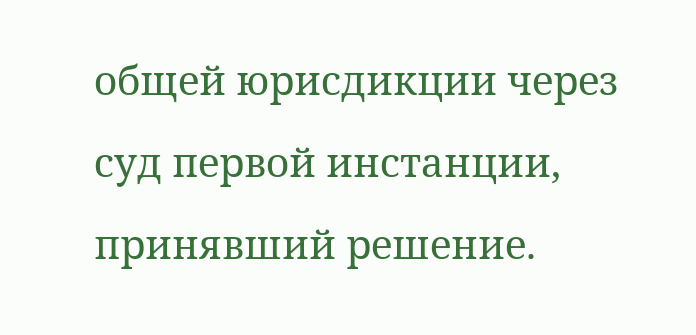общей юрисдикции через суд первой инстанции, принявший решение.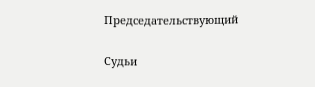Председательствующий

Судьи